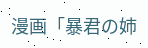漫画「暴君の姉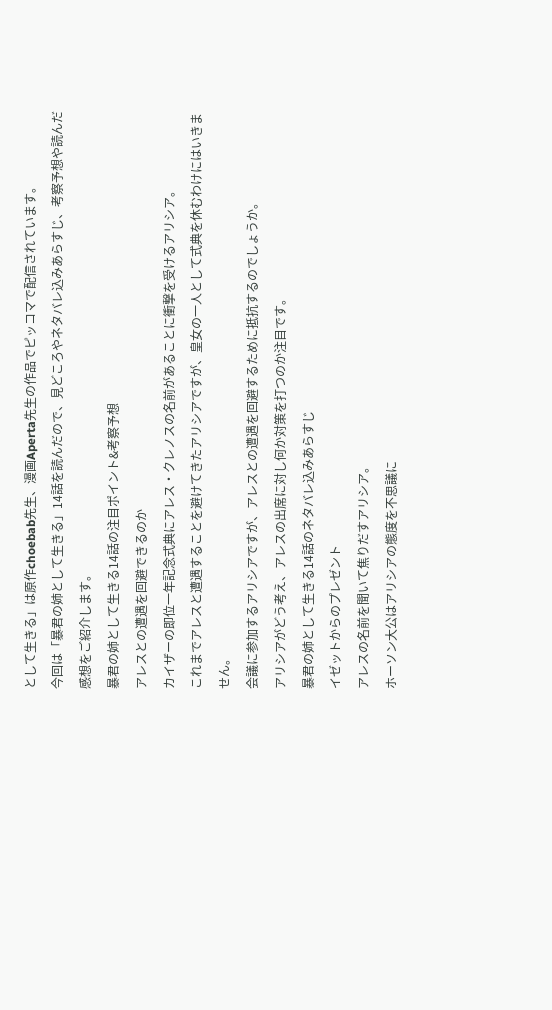として生きる」は原作choebab先生、漫画Aperta先生の作品でピッコマで配信されています。
今回は「暴君の姉として生きる」14話を読んだので、見どころやネタバレ込みあらすじ、考察予想や読んだ感想をご紹介します。
暴君の姉として生きる14話の注目ポイント&考察予想
アレスとの遭遇を回避できるのか
カイザーの即位一年記念式典にアレス・クレノスの名前があることに衝撃を受けるアリシア。
これまでアレスと遭遇することを避けてきたアリシアですが、皇女の一人として式典を休むわけにはいきません。
会議に参加するアリシアですが、アレスとの遭遇を回避するために抵抗するのでしょうか。
アリシアがどう考え、アレスの出席に対し何か対策を打つのか注目です。
暴君の姉として生きる14話のネタバレ込みあらすじ
イゼットからのプレゼント
アレスの名前を聞いて焦りだすアリシア。
ホーソン大公はアリシアの態度を不思議に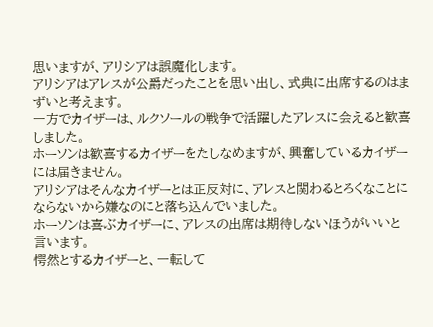思いますが、アリシアは誤魔化します。
アリシアはアレスが公爵だったことを思い出し、式典に出席するのはまずいと考えます。
一方でカイザーは、ルクソールの戦争で活躍したアレスに会えると歓喜しました。
ホーソンは歓喜するカイザーをたしなめますが、興奮しているカイザーには届きません。
アリシアはそんなカイザーとは正反対に、アレスと関わるとろくなことにならないから嫌なのにと落ち込んでいました。
ホーソンは喜ぶカイザーに、アレスの出席は期待しないほうがいいと言います。
愕然とするカイザーと、一転して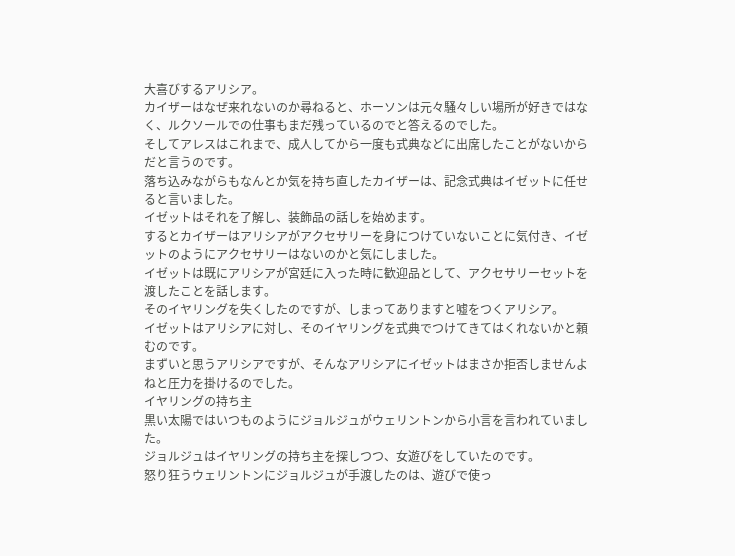大喜びするアリシア。
カイザーはなぜ来れないのか尋ねると、ホーソンは元々騒々しい場所が好きではなく、ルクソールでの仕事もまだ残っているのでと答えるのでした。
そしてアレスはこれまで、成人してから一度も式典などに出席したことがないからだと言うのです。
落ち込みながらもなんとか気を持ち直したカイザーは、記念式典はイゼットに任せると言いました。
イゼットはそれを了解し、装飾品の話しを始めます。
するとカイザーはアリシアがアクセサリーを身につけていないことに気付き、イゼットのようにアクセサリーはないのかと気にしました。
イゼットは既にアリシアが宮廷に入った時に歓迎品として、アクセサリーセットを渡したことを話します。
そのイヤリングを失くしたのですが、しまってありますと嘘をつくアリシア。
イゼットはアリシアに対し、そのイヤリングを式典でつけてきてはくれないかと頼むのです。
まずいと思うアリシアですが、そんなアリシアにイゼットはまさか拒否しませんよねと圧力を掛けるのでした。
イヤリングの持ち主
黒い太陽ではいつものようにジョルジュがウェリントンから小言を言われていました。
ジョルジュはイヤリングの持ち主を探しつつ、女遊びをしていたのです。
怒り狂うウェリントンにジョルジュが手渡したのは、遊びで使っ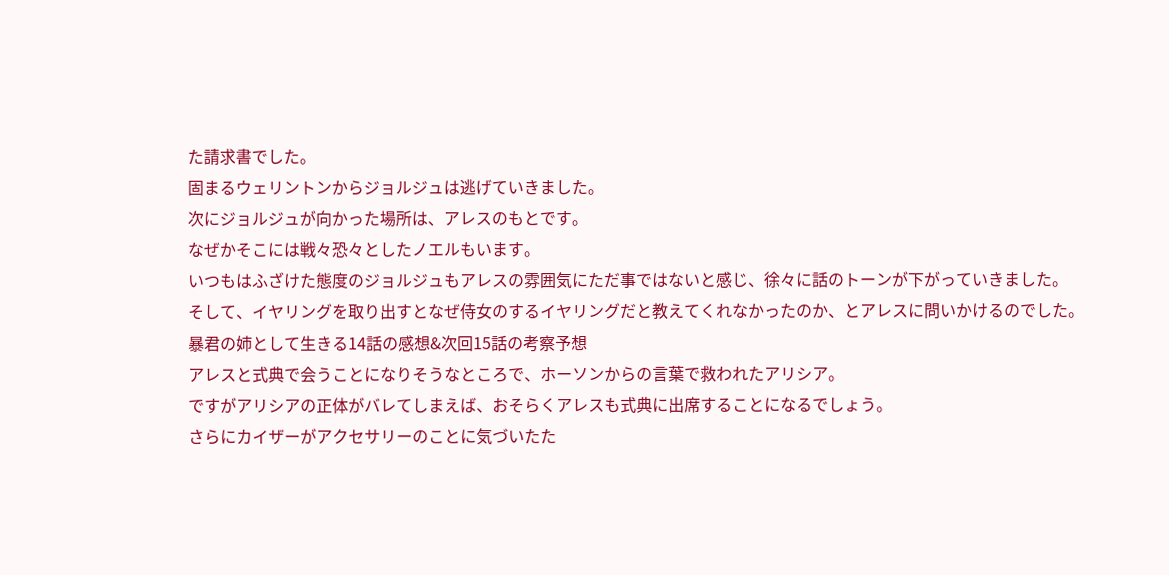た請求書でした。
固まるウェリントンからジョルジュは逃げていきました。
次にジョルジュが向かった場所は、アレスのもとです。
なぜかそこには戦々恐々としたノエルもいます。
いつもはふざけた態度のジョルジュもアレスの雰囲気にただ事ではないと感じ、徐々に話のトーンが下がっていきました。
そして、イヤリングを取り出すとなぜ侍女のするイヤリングだと教えてくれなかったのか、とアレスに問いかけるのでした。
暴君の姉として生きる14話の感想&次回15話の考察予想
アレスと式典で会うことになりそうなところで、ホーソンからの言葉で救われたアリシア。
ですがアリシアの正体がバレてしまえば、おそらくアレスも式典に出席することになるでしょう。
さらにカイザーがアクセサリーのことに気づいたた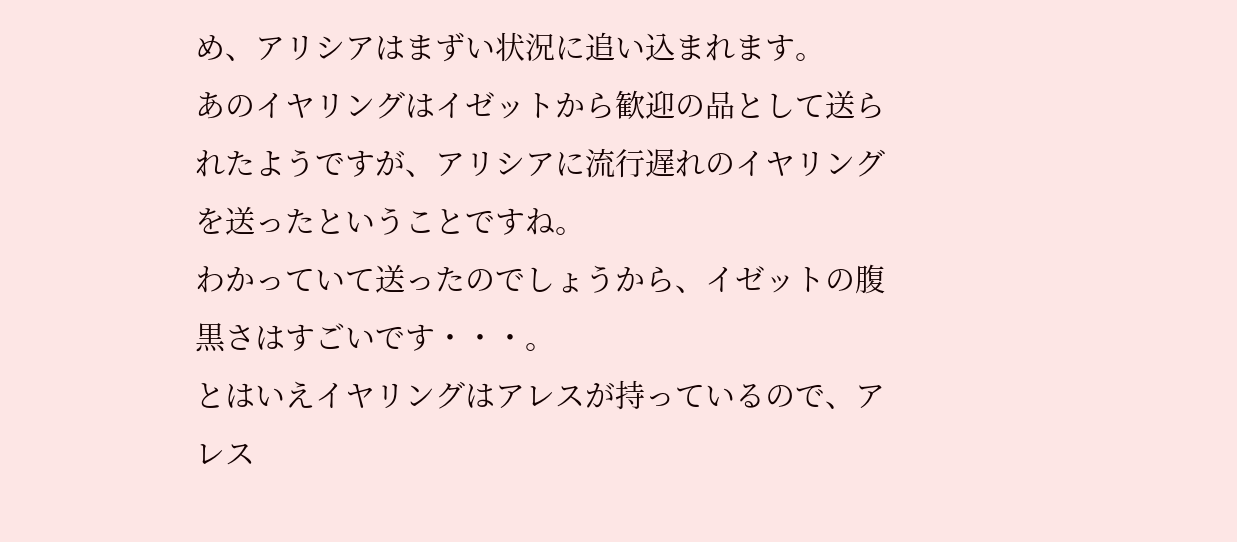め、アリシアはまずい状況に追い込まれます。
あのイヤリングはイゼットから歓迎の品として送られたようですが、アリシアに流行遅れのイヤリングを送ったということですね。
わかっていて送ったのでしょうから、イゼットの腹黒さはすごいです・・・。
とはいえイヤリングはアレスが持っているので、アレス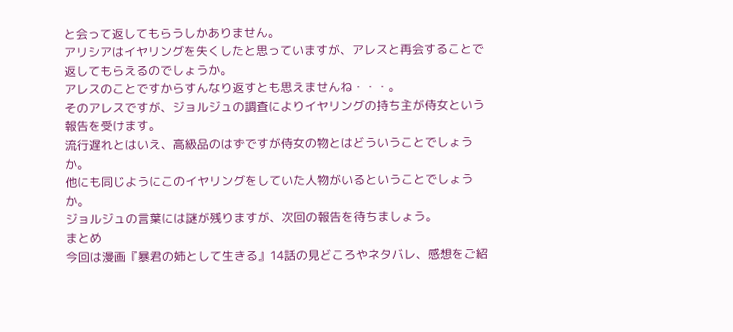と会って返してもらうしかありません。
アリシアはイヤリングを失くしたと思っていますが、アレスと再会することで返してもらえるのでしょうか。
アレスのことですからすんなり返すとも思えませんね・・・。
そのアレスですが、ジョルジュの調査によりイヤリングの持ち主が侍女という報告を受けます。
流行遅れとはいえ、高級品のはずですが侍女の物とはどういうことでしょうか。
他にも同じようにこのイヤリングをしていた人物がいるということでしょうか。
ジョルジュの言葉には謎が残りますが、次回の報告を待ちましょう。
まとめ
今回は漫画『暴君の姉として生きる』14話の見どころやネタバレ、感想をご紹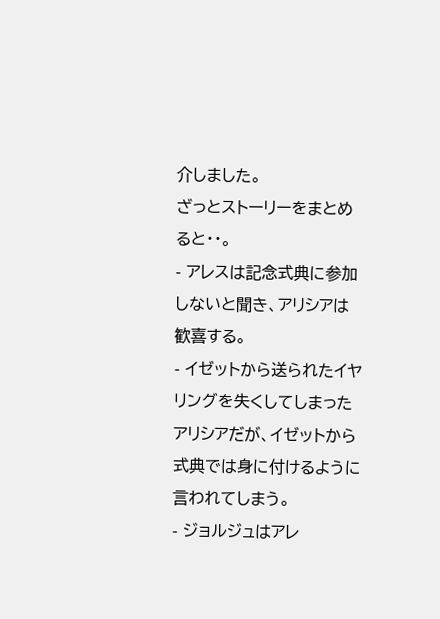介しました。
ざっとストーリーをまとめると・・。
- アレスは記念式典に参加しないと聞き、アリシアは歓喜する。
- イゼットから送られたイヤリングを失くしてしまったアリシアだが、イゼットから式典では身に付けるように言われてしまう。
- ジョルジュはアレ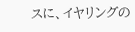スに、イヤリングの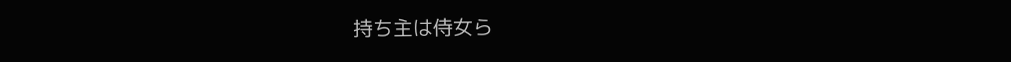持ち主は侍女ら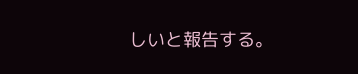しいと報告する。